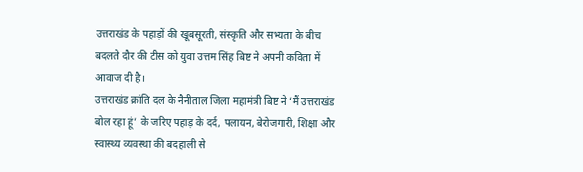उत्तराखंड के पहाड़ों की खूबसूरती, संस्कृति और सभ्यता के बीच बदलते दौर की टीस को युवा उत्तम सिंह बिष्ट ने अपनी कविता में आवाज दी है।
उत्तराखंड क्रांति दल के नैनीताल जिला महामंत्री बिष्ट ने ‘मैं उत्तराखंड बोल रहा हूं’ के जरिए पहाड़ के दर्द, पलायन, बेरोजगारी, शिक्षा और स्वास्थ्य व्यवस्था की बदहाली से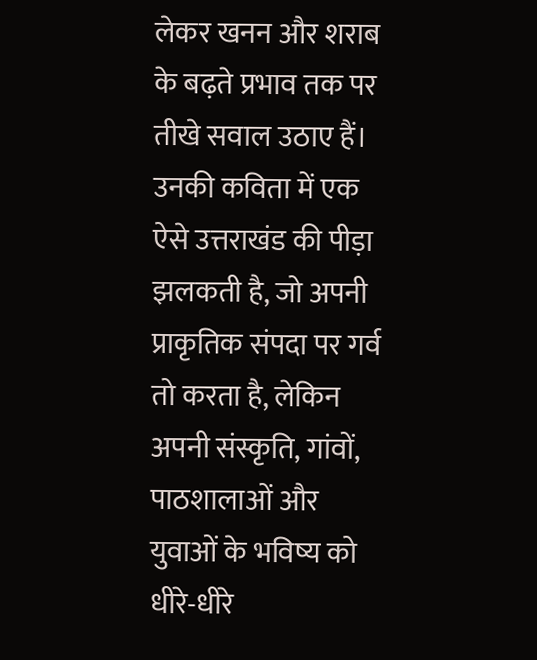लेकर खनन और शराब के बढ़ते प्रभाव तक पर तीखे सवाल उठाए हैं।
उनकी कविता में एक ऐसे उत्तराखंड की पीड़ा झलकती है, जो अपनी प्राकृतिक संपदा पर गर्व तो करता है, लेकिन अपनी संस्कृति, गांवों, पाठशालाओं और युवाओं के भविष्य को धीरे-धीरे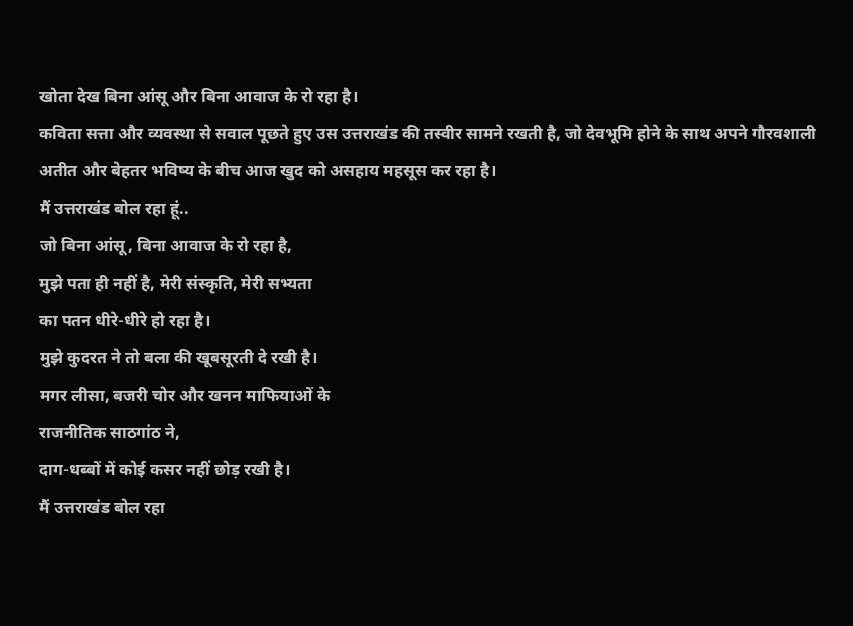खोता देख बिना आंसू और बिना आवाज के रो रहा है।
कविता सत्ता और व्यवस्था से सवाल पूछते हुए उस उत्तराखंड की तस्वीर सामने रखती है, जो देवभूमि होने के साथ अपने गौरवशाली अतीत और बेहतर भविष्य के बीच आज खुद को असहाय महसूस कर रहा है।
मैं उत्तराखंड बोल रहा हूं..
जो बिना आंसू, बिना आवाज के रो रहा है,
मुझे पता ही नहीं है, मेरी संस्कृति, मेरी सभ्यता
का पतन धीरे-धीरे हो रहा है।
मुझे कुदरत ने तो बला की खूबसूरती दे रखी है।
मगर लीसा, बजरी चोर और खनन माफियाओं के
राजनीतिक साठगांठ ने,
दाग-धब्बों में कोई कसर नहीं छोड़ रखी है।
मैं उत्तराखंड बोल रहा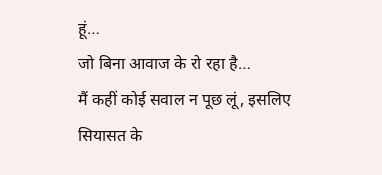हूं…
जो बिना आवाज के रो रहा है…
मैं कहीं कोई सवाल न पूछ लूं, इसलिए
सियासत के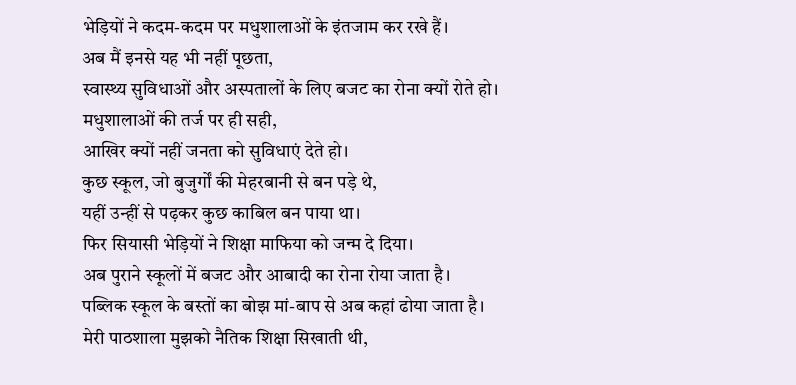भेड़ियों ने कदम-कदम पर मधुशालाओं के इंतजाम कर रखे हैं।
अब मैं इनसे यह भी नहीं पूछता,
स्वास्थ्य सुविधाओं और अस्पतालों के लिए बजट का रोना क्यों रोते हो।
मधुशालाओं की तर्ज पर ही सही,
आखिर क्यों नहीं जनता को सुविधाएं देते हो।
कुछ स्कूल, जो बुजुर्गों की मेहरबानी से बन पड़े थे,
यहीं उन्हीं से पढ़कर कुछ काबिल बन पाया था।
फिर सियासी भेड़ियों ने शिक्षा माफिया को जन्म दे दिया।
अब पुराने स्कूलों में बजट और आबादी का रोना रोया जाता है।
पब्लिक स्कूल के बस्तों का बोझ मां-बाप से अब कहां ढोया जाता है।
मेरी पाठशाला मुझको नैतिक शिक्षा सिखाती थी,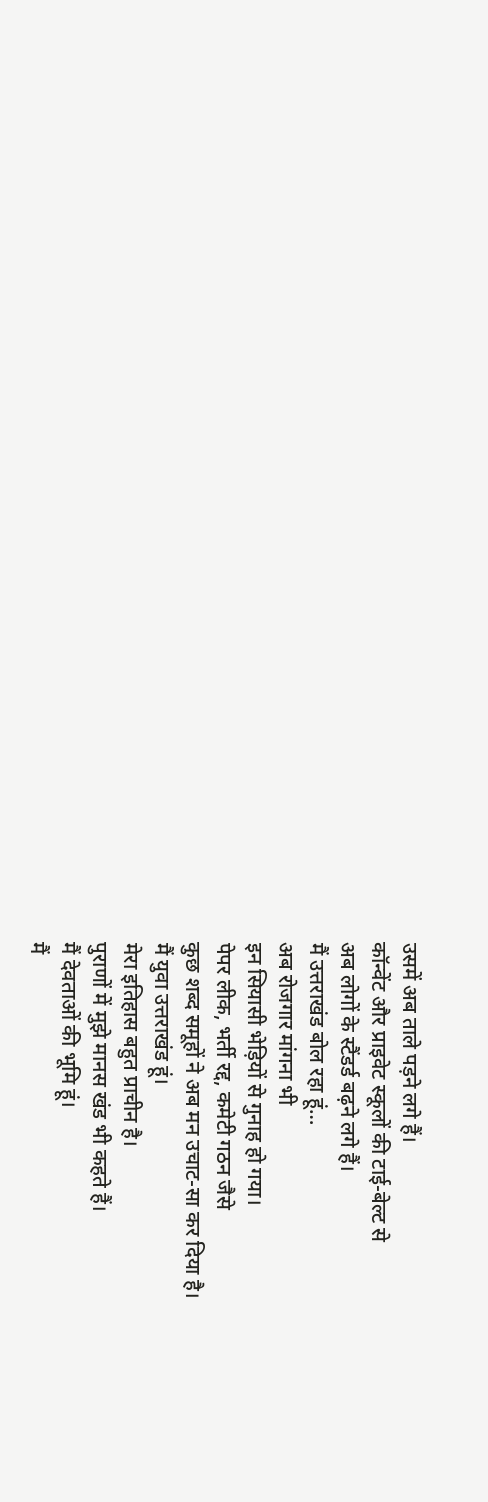उसमें अब ताले पड़ने लगे हैं।
कॉन्वेंट और प्राइवेट स्कूलों की टाई-बेल्ट से
अब लोगों के स्टैंडर्ड बढ़ने लगे हैं।
मैं उत्तराखंड बोल रहा हूं…
अब रोजगार मांगना भी
इन सियासी भेड़ियों से गुनाह हो गया।
पेपर लीक, भर्ती रद्द, कमेटी गठन जैसे
कुछ शब्द समूहों ने अब मन उचाट-सा कर दिया है।
मैं युवा उत्तराखंड हूं।
मेरा इतिहास बहुत प्राचीन है।
पुराणों में मुझे मानस खंड भी कहते हैं।
मैं देवताओं की भूमि हूं।
मैं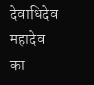देवाधिदेव महादेव का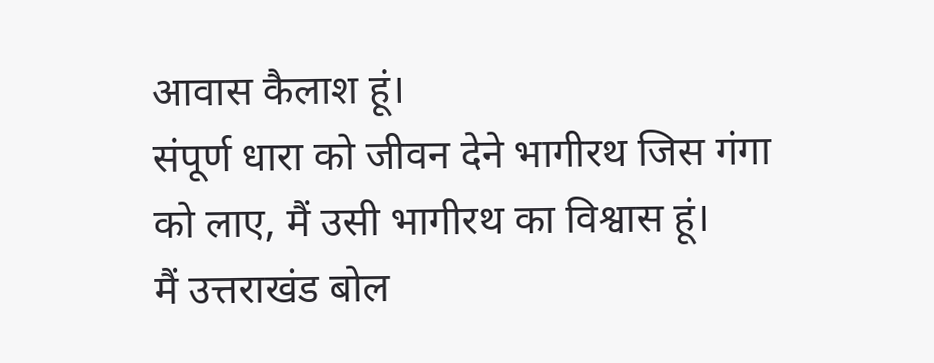आवास कैलाश हूं।
संपूर्ण धारा को जीवन देने भागीरथ जिस गंगा को लाए, मैं उसी भागीरथ का विश्वास हूं।
मैं उत्तराखंड बोल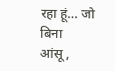रहा हूं… जो बिना आंसू,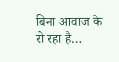बिना आवाज के रो रहा है…